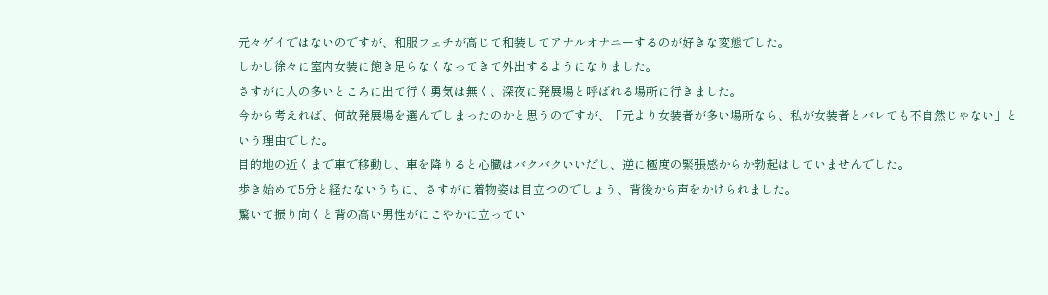元々ゲイではないのですが、和服フェチが高じて和装してアナルオナニーするのが好きな変態でした。
しかし徐々に室内女装に飽き足らなくなってきて外出するようになりました。
さすがに人の多いところに出て行く勇気は無く、深夜に発展場と呼ばれる場所に行きました。
今から考えれば、何故発展場を選んでしまったのかと思うのですが、「元より女装者が多い場所なら、私が女装者とバレても不自然じゃない」という理由でした。
目的地の近くまで車で移動し、車を降りると心臓はバクバクいいだし、逆に極度の緊張感からか勃起はしていませんでした。
歩き始めて5分と経たないうちに、さすがに着物姿は目立つのでしょう、背後から声をかけられました。
驚いて振り向くと背の高い男性がにこやかに立ってい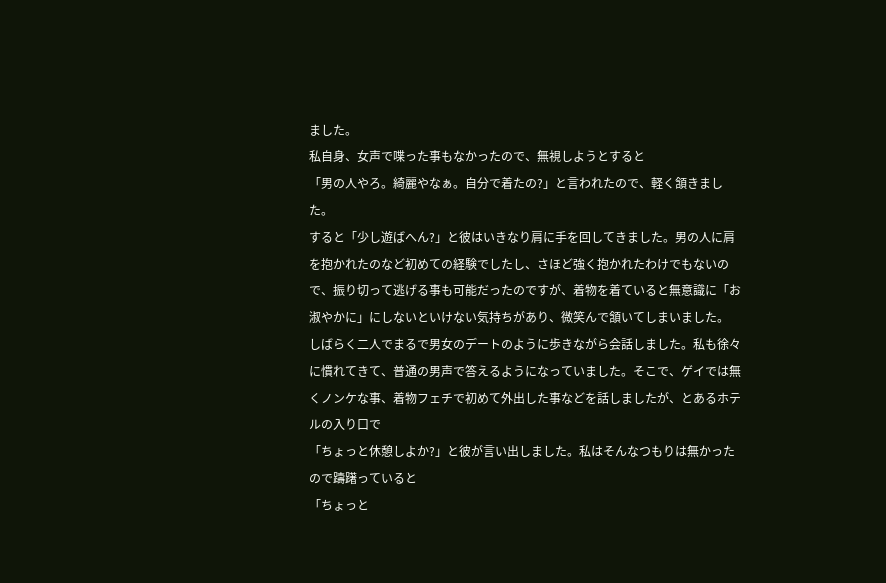ました。
私自身、女声で喋った事もなかったので、無視しようとすると
「男の人やろ。綺麗やなぁ。自分で着たの?」と言われたので、軽く頷きました。
すると「少し遊ばへん?」と彼はいきなり肩に手を回してきました。男の人に肩を抱かれたのなど初めての経験でしたし、さほど強く抱かれたわけでもないので、振り切って逃げる事も可能だったのですが、着物を着ていると無意識に「お淑やかに」にしないといけない気持ちがあり、微笑んで頷いてしまいました。
しばらく二人でまるで男女のデートのように歩きながら会話しました。私も徐々に慣れてきて、普通の男声で答えるようになっていました。そこで、ゲイでは無くノンケな事、着物フェチで初めて外出した事などを話しましたが、とあるホテルの入り口で
「ちょっと休憩しよか?」と彼が言い出しました。私はそんなつもりは無かったので躊躇っていると
「ちょっと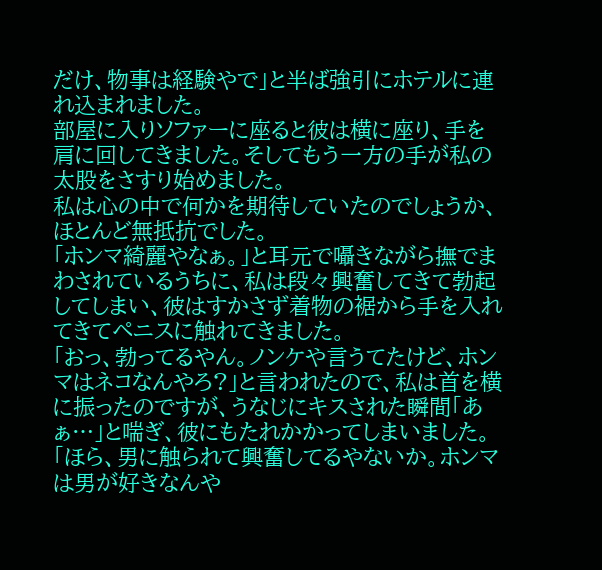だけ、物事は経験やで」と半ば強引にホテルに連れ込まれました。
部屋に入りソファーに座ると彼は横に座り、手を肩に回してきました。そしてもう一方の手が私の太股をさすり始めました。
私は心の中で何かを期待していたのでしょうか、ほとんど無抵抗でした。
「ホンマ綺麗やなぁ。」と耳元で囁きながら撫でまわされているうちに、私は段々興奮してきて勃起してしまい、彼はすかさず着物の裾から手を入れてきてペニスに触れてきました。
「おっ、勃ってるやん。ノンケや言うてたけど、ホンマはネコなんやろ?」と言われたので、私は首を横に振ったのですが、うなじにキスされた瞬間「あぁ…」と喘ぎ、彼にもたれかかってしまいました。
「ほら、男に触られて興奮してるやないか。ホンマは男が好きなんや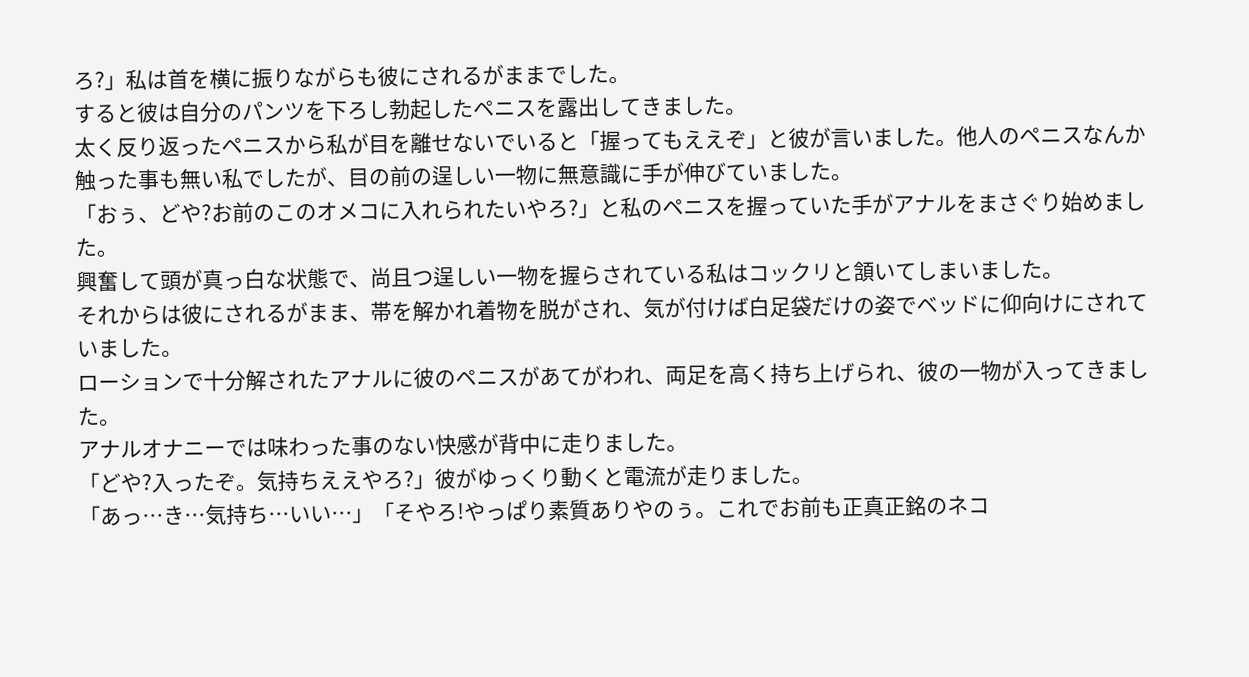ろ?」私は首を横に振りながらも彼にされるがままでした。
すると彼は自分のパンツを下ろし勃起したペニスを露出してきました。
太く反り返ったペニスから私が目を離せないでいると「握ってもええぞ」と彼が言いました。他人のペニスなんか触った事も無い私でしたが、目の前の逞しい一物に無意識に手が伸びていました。
「おぅ、どや?お前のこのオメコに入れられたいやろ?」と私のペニスを握っていた手がアナルをまさぐり始めました。
興奮して頭が真っ白な状態で、尚且つ逞しい一物を握らされている私はコックリと頷いてしまいました。
それからは彼にされるがまま、帯を解かれ着物を脱がされ、気が付けば白足袋だけの姿でベッドに仰向けにされていました。
ローションで十分解されたアナルに彼のペニスがあてがわれ、両足を高く持ち上げられ、彼の一物が入ってきました。
アナルオナニーでは味わった事のない快感が背中に走りました。
「どや?入ったぞ。気持ちええやろ?」彼がゆっくり動くと電流が走りました。
「あっ…き…気持ち…いい…」「そやろ!やっぱり素質ありやのぅ。これでお前も正真正銘のネコ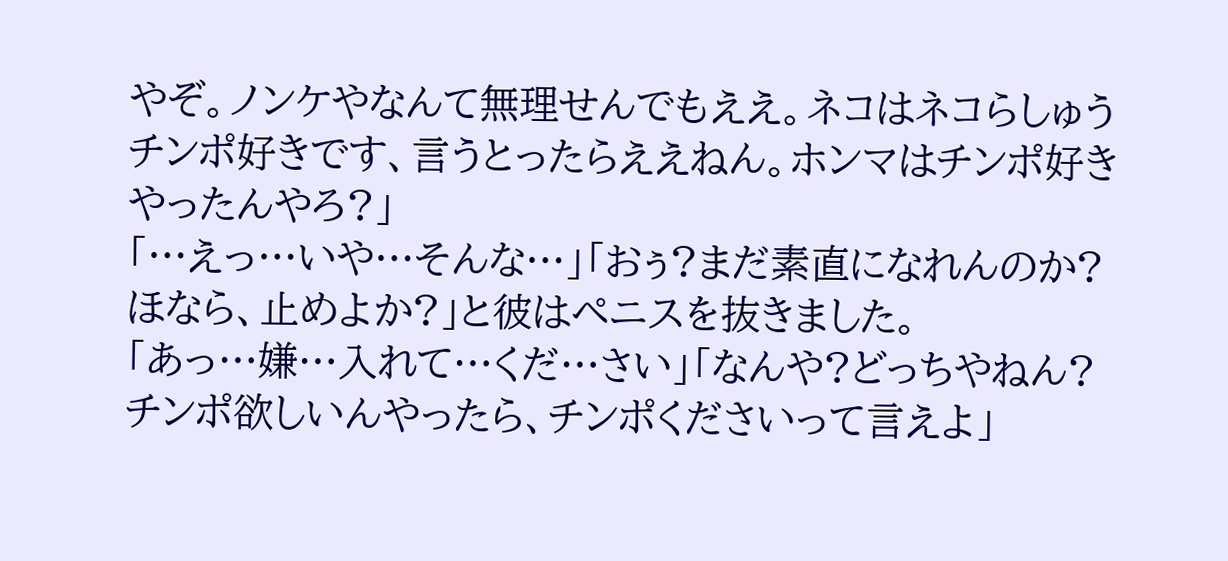やぞ。ノンケやなんて無理せんでもええ。ネコはネコらしゅうチンポ好きです、言うとったらええねん。ホンマはチンポ好きやったんやろ?」
「…えっ…いや…そんな…」「おぅ?まだ素直になれんのか?ほなら、止めよか?」と彼はペニスを抜きました。
「あっ…嫌…入れて…くだ…さい」「なんや?どっちやねん?チンポ欲しいんやったら、チンポくださいって言えよ」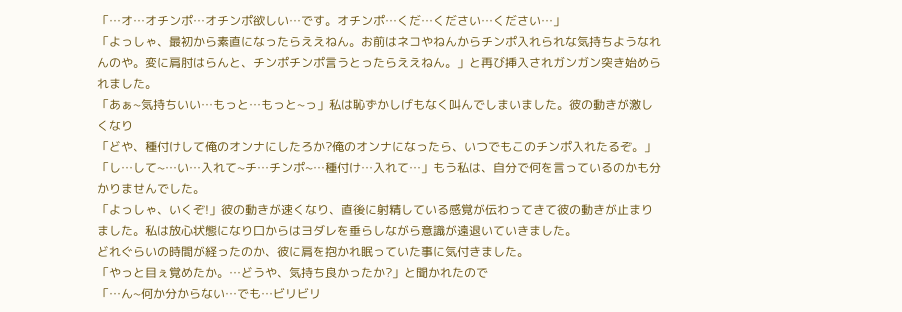「…オ…オチンポ…オチンポ欲しい…です。オチンポ…くだ…ください…ください…」
「よっしゃ、最初から素直になったらええねん。お前はネコやねんからチンポ入れられな気持ちようなれんのや。変に肩肘はらんと、チンポチンポ言うとったらええねん。」と再び挿入されガンガン突き始められました。
「あぁ~気持ちいい…もっと…もっと~っ」私は恥ずかしげもなく叫んでしまいました。彼の動きが激しくなり
「どや、種付けして俺のオンナにしたろか?俺のオンナになったら、いつでもこのチンポ入れたるぞ。」「し…して~…い…入れて~チ…チンポ~…種付け…入れて…」もう私は、自分で何を言っているのかも分かりませんでした。
「よっしゃ、いくぞ!」彼の動きが速くなり、直後に射精している感覚が伝わってきて彼の動きが止まりました。私は放心状態になり口からはヨダレを垂らしながら意識が遠退いていきました。
どれぐらいの時間が経ったのか、彼に肩を抱かれ眠っていた事に気付きました。
「やっと目ぇ覚めたか。…どうや、気持ち良かったか?」と聞かれたので
「…ん~何か分からない…でも…ビリビリ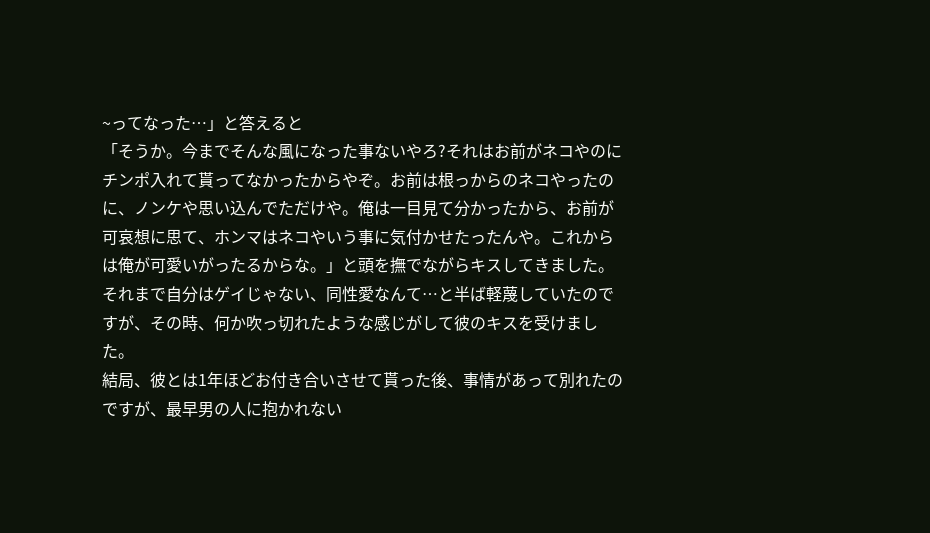~ってなった…」と答えると
「そうか。今までそんな風になった事ないやろ?それはお前がネコやのにチンポ入れて貰ってなかったからやぞ。お前は根っからのネコやったのに、ノンケや思い込んでただけや。俺は一目見て分かったから、お前が可哀想に思て、ホンマはネコやいう事に気付かせたったんや。これからは俺が可愛いがったるからな。」と頭を撫でながらキスしてきました。
それまで自分はゲイじゃない、同性愛なんて…と半ば軽蔑していたのですが、その時、何か吹っ切れたような感じがして彼のキスを受けました。
結局、彼とは1年ほどお付き合いさせて貰った後、事情があって別れたのですが、最早男の人に抱かれない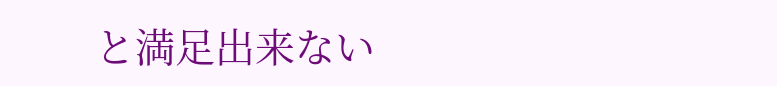と満足出来ない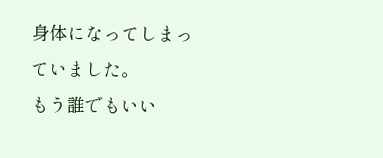身体になってしまっていました。
もう誰でもいい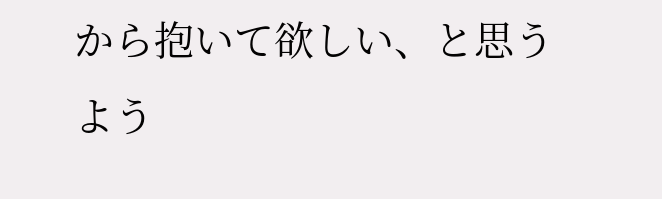から抱いて欲しい、と思うよう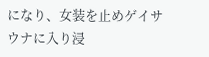になり、女装を止めゲイサウナに入り浸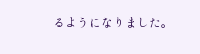るようになりました。